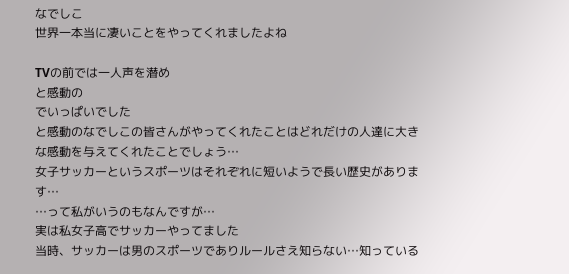なでしこ
世界一本当に凄いことをやってくれましたよね

TVの前では一人声を潜め
と感動の
でいっぱいでした
と感動のなでしこの皆さんがやってくれたことはどれだけの人達に大きな感動を与えてくれたことでしょう…
女子サッカーというスポーツはそれぞれに短いようで長い歴史があります…
…って私がいうのもなんですが…
実は私女子高でサッカーやってました
当時、サッカーは男のスポーツでありルールさえ知らない…知っている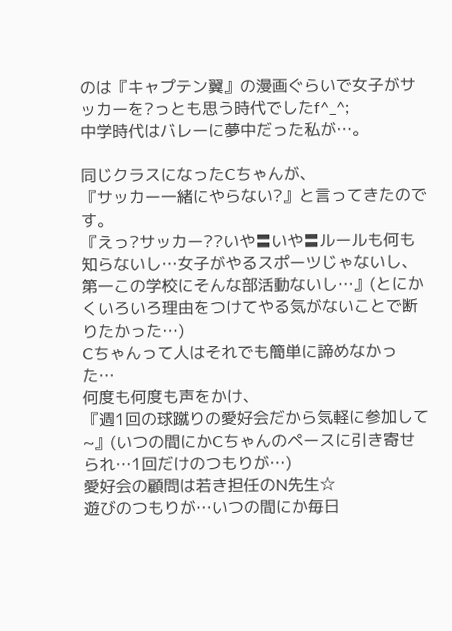のは『キャプテン翼』の漫画ぐらいで女子がサッカーを?っとも思う時代でしたf^_^;
中学時代はバレーに夢中だった私が…。

同じクラスになったCちゃんが、
『サッカー一緒にやらない?』と言ってきたのです。
『えっ?サッカー??いや〓いや〓ルールも何も知らないし…女子がやるスポーツじゃないし、第一この学校にそんな部活動ないし…』(とにかくいろいろ理由をつけてやる気がないことで断りたかった…)
Cちゃんって人はそれでも簡単に諦めなかった…
何度も何度も声をかけ、
『週1回の球蹴りの愛好会だから気軽に参加して~』(いつの間にかCちゃんのペースに引き寄せられ…1回だけのつもりが…)
愛好会の顧問は若き担任のN先生☆
遊びのつもりが…いつの間にか毎日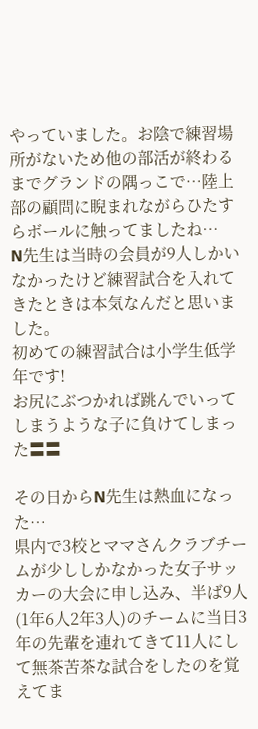やっていました。お陰で練習場所がないため他の部活が終わるまでグランドの隅っこで…陸上部の顧問に睨まれながらひたすらボールに触ってましたね…
N先生は当時の会員が9人しかいなかったけど練習試合を入れてきたときは本気なんだと思いました。
初めての練習試合は小学生低学年です!
お尻にぶつかれば跳んでいってしまうような子に負けてしまった〓〓

その日からN先生は熱血になった…
県内で3校とママさんクラブチームが少ししかなかった女子サッカーの大会に申し込み、半ば9人(1年6人2年3人)のチームに当日3年の先輩を連れてきて11人にして無茶苦茶な試合をしたのを覚えてま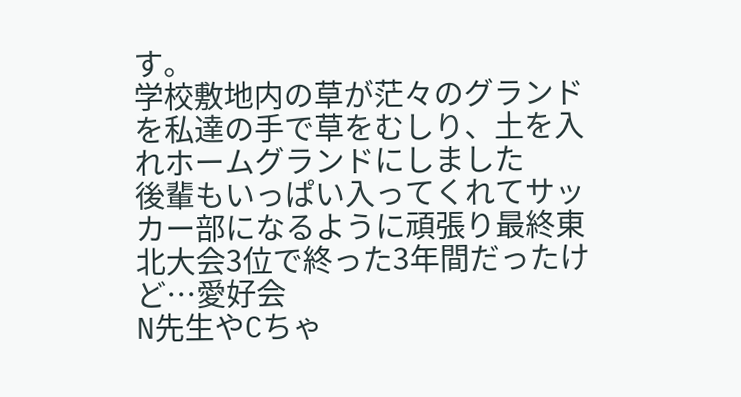す。
学校敷地内の草が茫々のグランドを私達の手で草をむしり、土を入れホームグランドにしました
後輩もいっぱい入ってくれてサッカー部になるように頑張り最終東北大会3位で終った3年間だったけど…愛好会
N先生やCちゃ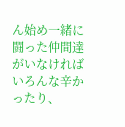ん始め一緒に闘った仲間達がいなければいろんな辛かったり、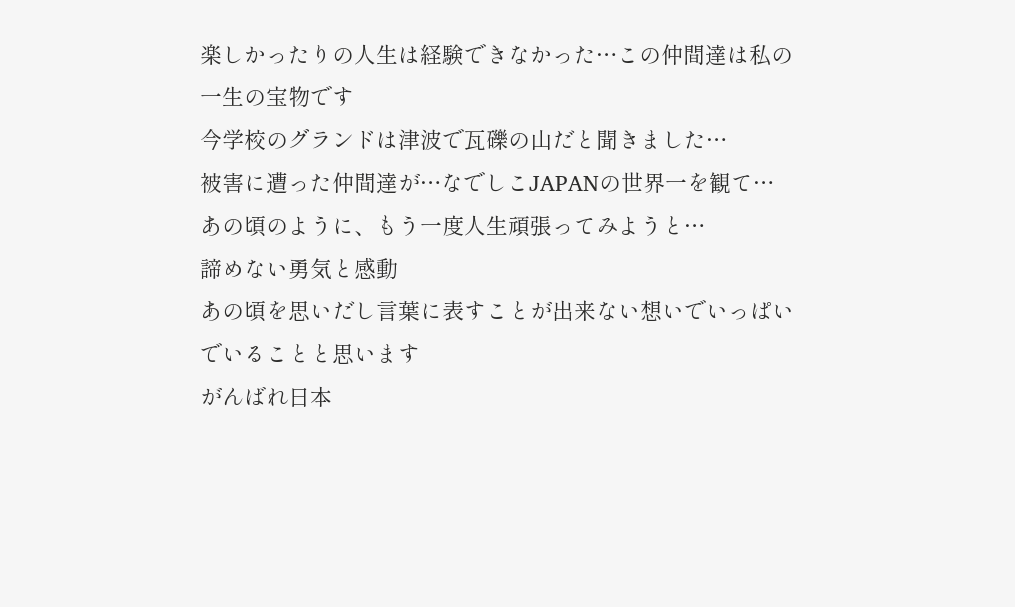楽しかったりの人生は経験できなかった…この仲間達は私の一生の宝物です
今学校のグランドは津波で瓦礫の山だと聞きました…
被害に遭った仲間達が…なでしこJAPANの世界一を観て…
あの頃のように、もう一度人生頑張ってみようと…
諦めない勇気と感動
あの頃を思いだし言葉に表すことが出来ない想いでいっぱいでいることと思います
がんばれ日本